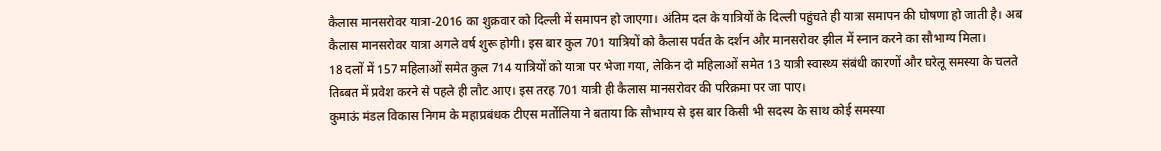कैलास मानसरोवर यात्रा-2016 का शुक्रवार को दिल्ली में समापन हो जाएगा। अंतिम दल के यात्रियों के दिल्ली पहुंचते ही यात्रा समापन की घोषणा हो जाती है। अब कैलास मानसरोवर यात्रा अगले वर्ष शुरू होगी। इस बार कुल 701 यात्रियों को कैलास पर्वत के दर्शन और मानसरोवर झील में स्नान करने का सौभाग्य मिला।
18 दलों में 157 महिलाओं समेत कुल 714 यात्रियों को यात्रा पर भेजा गया, लेकिन दो महिलाओं समेत 13 यात्री स्वास्थ्य संबंधी कारणों और घरेलू समस्या के चलते तिब्बत में प्रवेश करने से पहले ही लौट आए। इस तरह 701 यात्री ही कैलास मानसरोवर की परिक्रमा पर जा पाए।
कुमाऊं मंडल विकास निगम के महाप्रबंधक टीएस मर्तोलिया ने बताया कि सौभाग्य से इस बार किसी भी सदस्य के साथ कोई समस्या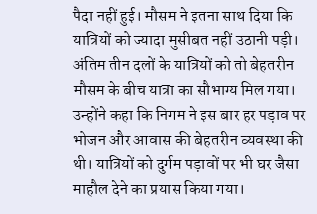पैदा नहीं हुई। मौसम ने इतना साथ दिया कि यात्रियों को ज्यादा मुसीबत नहीं उठानी पड़ी। अंतिम तीन दलों के यात्रियों को तो बेहतरीन मौसम के बीच यात्रा का सौभाग्य मिल गया। उन्होंने कहा कि निगम ने इस बार हर पड़ाव पर भोजन और आवास की बेहतरीन व्यवस्था की थी। यात्रियों को दुर्गम पड़ावों पर भी घर जैसा माहौल देने का प्रयास किया गया।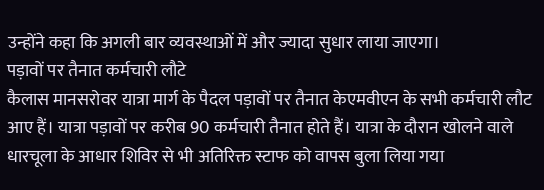उन्होंने कहा कि अगली बार व्यवस्थाओं में और ज्यादा सुधार लाया जाएगा।
पड़ावों पर तैनात कर्मचारी लौटे
कैलास मानसरोवर यात्रा मार्ग के पैदल पड़ावों पर तैनात केएमवीएन के सभी कर्मचारी लौट आए हैं। यात्रा पड़ावों पर करीब 90 कर्मचारी तैनात होते हैं। यात्रा के दौरान खोलने वाले धारचूला के आधार शिविर से भी अतिरिक्त स्टाफ को वापस बुला लिया गया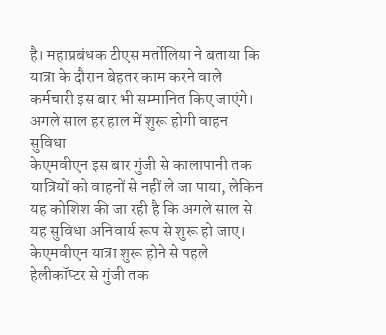है। महाप्रबंधक टीएस मर्तोलिया ने बताया कि यात्रा के दौरान बेहतर काम करने वाले कर्मचारी इस बार भी सम्मानित किए जाएंगे।
अगले साल हर हाल में शुरू होगी वाहन सुविधा
केएमवीएन इस बार गुंजी से कालापानी तक यात्रियों को वाहनों से नहीं ले जा पाया, लेकिन यह कोशिश की जा रही है कि अगले साल से यह सुविधा अनिवार्य रूप से शुरू हो जाए। केएमवीएन यात्रा शुरू होने से पहले हेलीकॉप्टर से गुंजी तक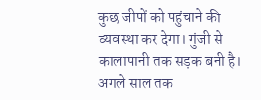कुछ जीपों को पहुंचाने की व्यवस्था कर देगा। गुंजी से कालापानी तक सड़क बनी है। अगले साल तक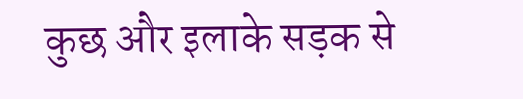कुछ और इलाके सड़क से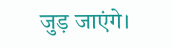जुड़ जाएंगे।